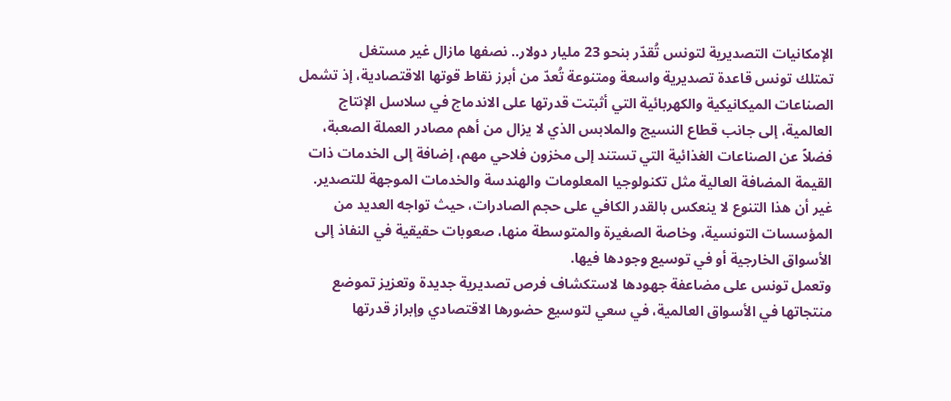الإمكانيات التصديرية لتونس تُقدّر بنحو 23 مليار دولار.. نصفها مازال غير مستغل
تمتلك تونس قاعدة تصديرية واسعة ومتنوعة تُعدّ من أبرز نقاط قوتها الاقتصادية، إذ تشمل الصناعات الميكانيكية والكهربائية التي أثبتت قدرتها على الاندماج في سلاسل الإنتاج العالمية، إلى جانب قطاع النسيج والملابس الذي لا يزال من أهم مصادر العملة الصعبة، فضلاً عن الصناعات الغذائية التي تستند إلى مخزون فلاحي مهم، إضافة إلى الخدمات ذات القيمة المضافة العالية مثل تكنولوجيا المعلومات والهندسة والخدمات الموجهة للتصدير.
غير أن هذا التنوع لا ينعكس بالقدر الكافي على حجم الصادرات، حيث تواجه العديد من المؤسسات التونسية، وخاصة الصغيرة والمتوسطة منها، صعوبات حقيقية في النفاذ إلى الأسواق الخارجية أو في توسيع وجودها فيها.
وتعمل تونس على مضاعفة جهودها لاستكشاف فرص تصديرية جديدة وتعزيز تموضع منتجاتها في الأسواق العالمية، في سعي لتوسيع حضورها الاقتصادي وإبراز قدرتها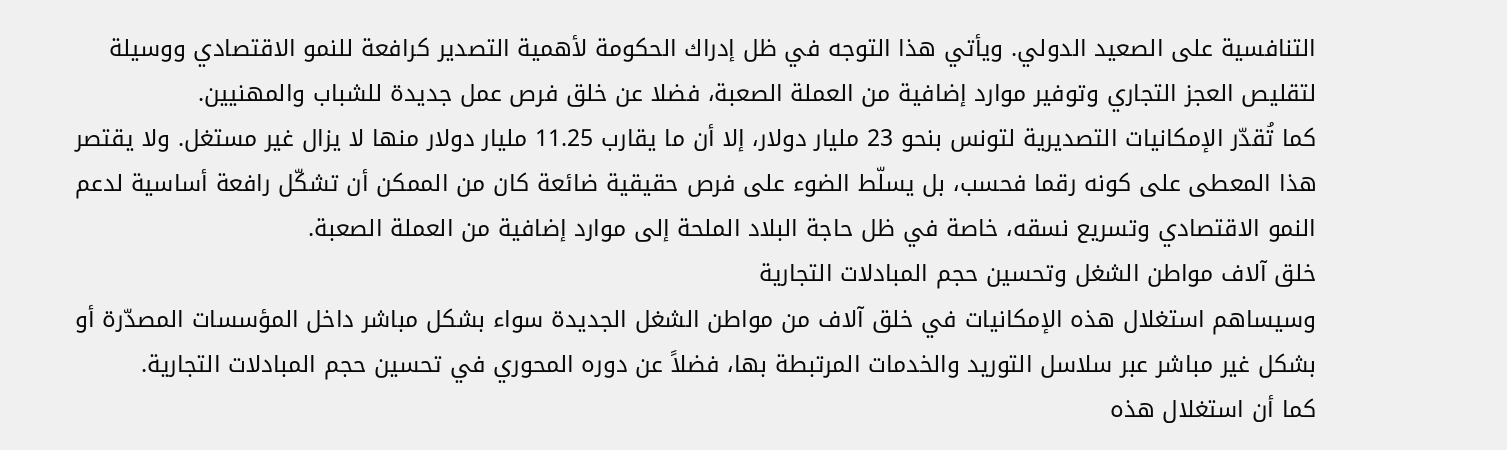التنافسية على الصعيد الدولي. ويأتي هذا التوجه في ظل إدراك الحكومة لأهمية التصدير كرافعة للنمو الاقتصادي ووسيلة لتقليص العجز التجاري وتوفير موارد إضافية من العملة الصعبة، فضلا عن خلق فرص عمل جديدة للشباب والمهنيين.
كما تُقدّر الإمكانيات التصديرية لتونس بنحو 23 مليار دولار، إلا أن ما يقارب 11.25 مليار دولار منها لا يزال غير مستغل. ولا يقتصر هذا المعطى على كونه رقما فحسب، بل يسلّط الضوء على فرص حقيقية ضائعة كان من الممكن أن تشكّل رافعة أساسية لدعم النمو الاقتصادي وتسريع نسقه، خاصة في ظل حاجة البلاد الملحة إلى موارد إضافية من العملة الصعبة.
خلق آلاف مواطن الشغل وتحسين حجم المبادلات التجارية
وسيساهم استغلال هذه الإمكانيات في خلق آلاف من مواطن الشغل الجديدة سواء بشكل مباشر داخل المؤسسات المصدّرة أو بشكل غير مباشر عبر سلاسل التوريد والخدمات المرتبطة بها، فضلاً عن دوره المحوري في تحسين حجم المبادلات التجارية.
كما أن استغلال هذه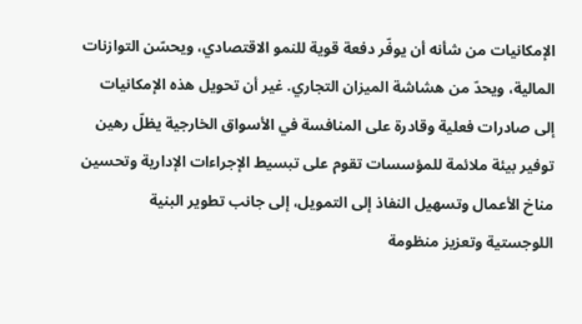الإمكانيات من شأنه أن يوفّر دفعة قوية للنمو الاقتصادي، ويحسّن التوازنات المالية، ويحدّ من هشاشة الميزان التجاري. غير أن تحويل هذه الإمكانيات إلى صادرات فعلية وقادرة على المنافسة في الأسواق الخارجية يظلّ رهين توفير بيئة ملائمة للمؤسسات تقوم على تبسيط الإجراءات الإدارية وتحسين مناخ الأعمال وتسهيل النفاذ إلى التمويل، إلى جانب تطوير البنية اللوجستية وتعزيز منظومة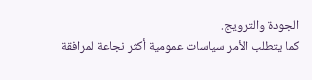الجودة والترويج.
كما يتطلب الأمر سياسات عمومية أكثر نجاعة لمرافقة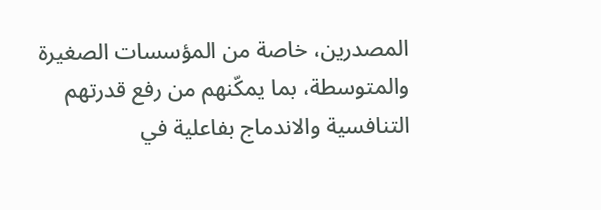المصدرين، خاصة من المؤسسات الصغيرة والمتوسطة، بما يمكّنهم من رفع قدرتهم التنافسية والاندماج بفاعلية في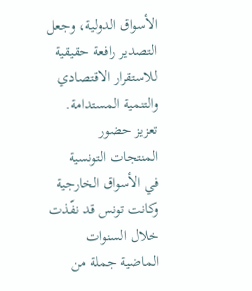الأسواق الدولية، وجعل التصدير رافعة حقيقية للاستقرار الاقتصادي والتنمية المستدامة.
تعزيز حضور المنتجات التونسية
في الأسواق الخارجية
وكانت تونس قد نفّذت خلال السنوات الماضية جملة من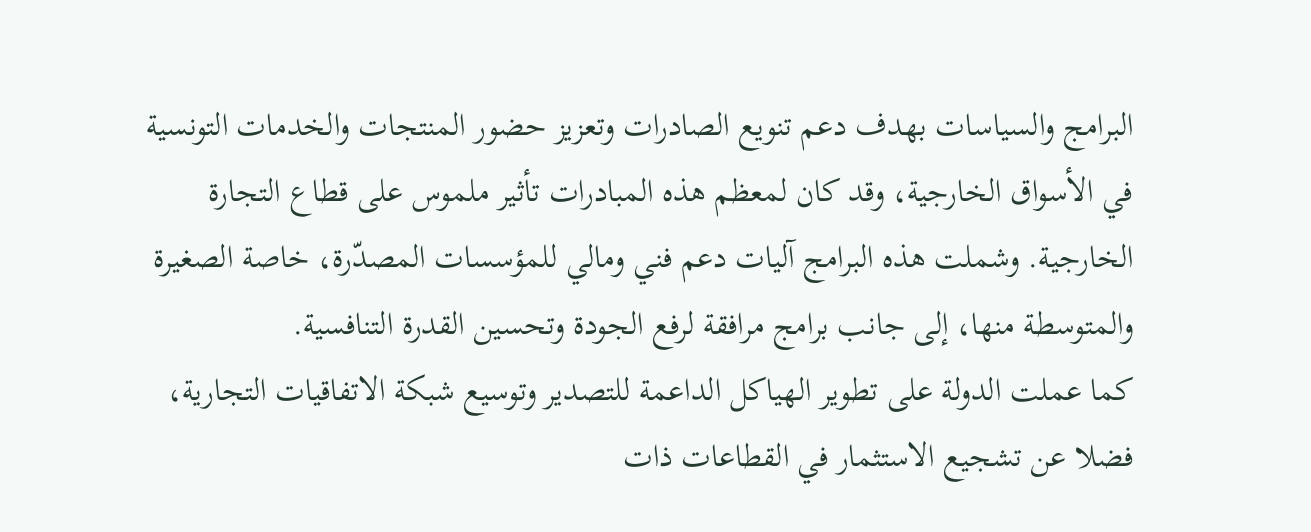البرامج والسياسات بهدف دعم تنويع الصادرات وتعزيز حضور المنتجات والخدمات التونسية في الأسواق الخارجية، وقد كان لمعظم هذه المبادرات تأثير ملموس على قطاع التجارة الخارجية. وشملت هذه البرامج آليات دعم فني ومالي للمؤسسات المصدّرة، خاصة الصغيرة والمتوسطة منها، إلى جانب برامج مرافقة لرفع الجودة وتحسين القدرة التنافسية.
كما عملت الدولة على تطوير الهياكل الداعمة للتصدير وتوسيع شبكة الاتفاقيات التجارية، فضلا عن تشجيع الاستثمار في القطاعات ذات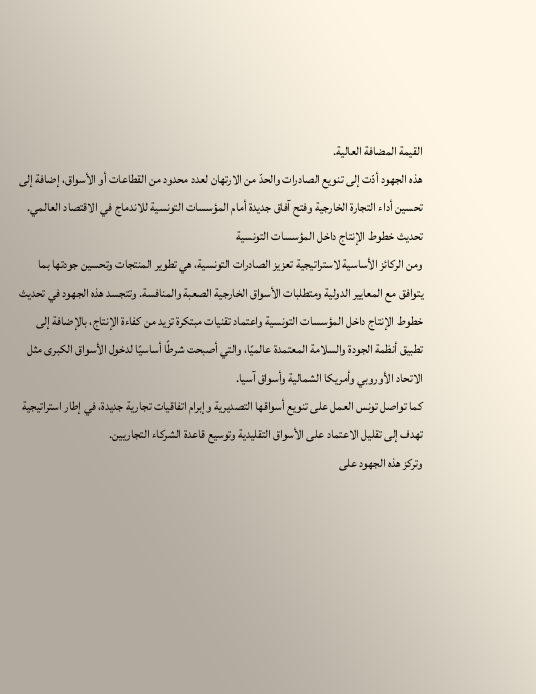القيمة المضافة العالية.
هذه الجهود أدّت إلى تنويع الصادرات والحدّ من الارتهان لعدد محدود من القطاعات أو الأسواق، إضافة إلى تحسين أداء التجارة الخارجية وفتح آفاق جديدة أمام المؤسسات التونسية للاندماج في الاقتصاد العالمي.
تحديث خطوط الإنتاج داخل المؤسسات التونسية
ومن الركائز الأساسية لاستراتيجية تعزيز الصادرات التونسية، هي تطوير المنتجات وتحسين جودتها بما يتوافق مع المعايير الدولية ومتطلبات الأسواق الخارجية الصعبة والمنافسة. وتتجسد هذه الجهود في تحديث خطوط الإنتاج داخل المؤسسات التونسية واعتماد تقنيات مبتكرة تزيد من كفاءة الإنتاج، بالإضافة إلى تطبيق أنظمة الجودة والسلامة المعتمدة عالميًا، والتي أصبحت شرطًا أساسيًا لدخول الأسواق الكبرى مثل الاتحاد الأوروبي وأمريكا الشمالية وأسواق آسيا.
كما تواصل تونس العمل على تنويع أسواقها التصديرية وإبرام اتفاقيات تجارية جديدة، في إطار استراتيجية تهدف إلى تقليل الاعتماد على الأسواق التقليدية وتوسيع قاعدة الشركاء التجاريين.
وتركز هذه الجهود على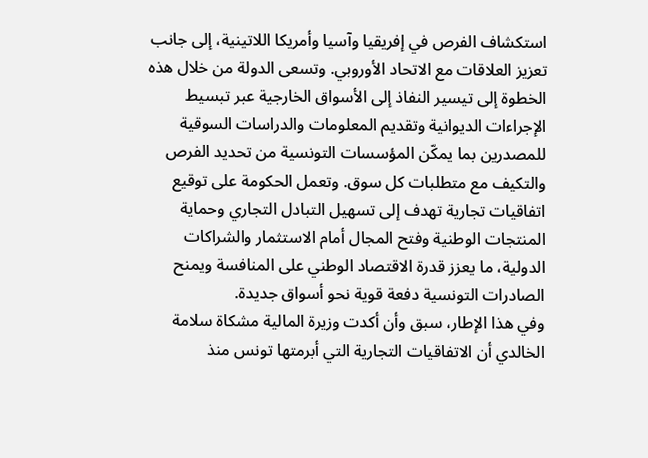استكشاف الفرص في إفريقيا وآسيا وأمريكا اللاتينية، إلى جانب تعزيز العلاقات مع الاتحاد الأوروبي. وتسعى الدولة من خلال هذه الخطوة إلى تيسير النفاذ إلى الأسواق الخارجية عبر تبسيط الإجراءات الديوانية وتقديم المعلومات والدراسات السوقية للمصدرين بما يمكّن المؤسسات التونسية من تحديد الفرص والتكيف مع متطلبات كل سوق. وتعمل الحكومة على توقيع اتفاقيات تجارية تهدف إلى تسهيل التبادل التجاري وحماية المنتجات الوطنية وفتح المجال أمام الاستثمار والشراكات الدولية، ما يعزز قدرة الاقتصاد الوطني على المنافسة ويمنح الصادرات التونسية دفعة قوية نحو أسواق جديدة.
وفي هذا الإطار، سبق وأن أكدت وزيرة المالية مشكاة سلامة الخالدي أن الاتفاقيات التجارية التي أبرمتها تونس منذ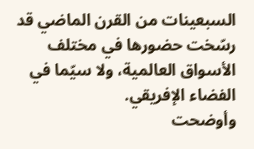السبعينات من القرن الماضي قد رسّخت حضورها في مختلف الأسواق العالمية، ولا سيّما في الفضاء الإفريقي.
وأوضحت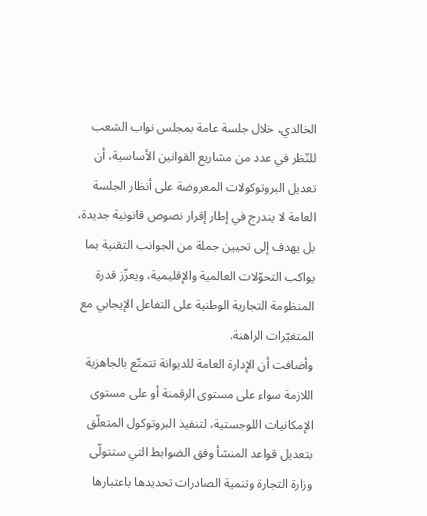الخالدي، خلال جلسة عامة بمجلس نواب الشعب للنّظر في عدد من مشاريع القوانين الأساسية، أن تعديل البروتوكولات المعروضة على أنظار الجلسة العامة لا يندرج في إطار إقرار نصوص قانونية جديدة، بل يهدف إلى تحيين جملة من الجوانب التقنية بما يواكب التحوّلات العالمية والإقليمية، ويعزّز قدرة المنظومة التجارية الوطنية على التفاعل الإيجابي مع المتغيّرات الراهنة.
وأضافت أن الإدارة العامة للديوانة تتمتّع بالجاهزية اللازمة سواء على مستوى الرقمنة أو على مستوى الإمكانيات اللوجستية، لتنفيذ البروتوكول المتعلّق بتعديل قواعد المنشأ وفق الضوابط التي ستتولّى وزارة التجارة وتنمية الصادرات تحديدها باعتبارها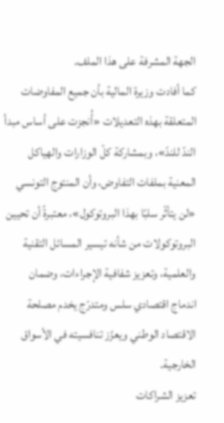الجهة المشرفة على هذا الملف.
كما أفادت وزيرة المالية بأن جميع المفاوضات المتعلقة بهذه التعديلات «أُنجزت على أساس مبدأ الندّ للندّ»، وبمشاركة كلّ الوزارات والهياكل المعنية بملفات التفاوض، وأن المنتوج التونسي «لن يتأثّر سلبًا بهذا البروتوكول»، معتبرةً أن تحيين البروتوكولات من شأنه تيسير المسائل التقنية والعلمية، وتعزيز شفافية الإجراءات، وضمان اندماج اقتصادي سلس ومتدرّج يخدم مصلحة الاقتصاد الوطني ويعزّز تنافسيته في الأسواق الخارجية.
تعزيز الشراكات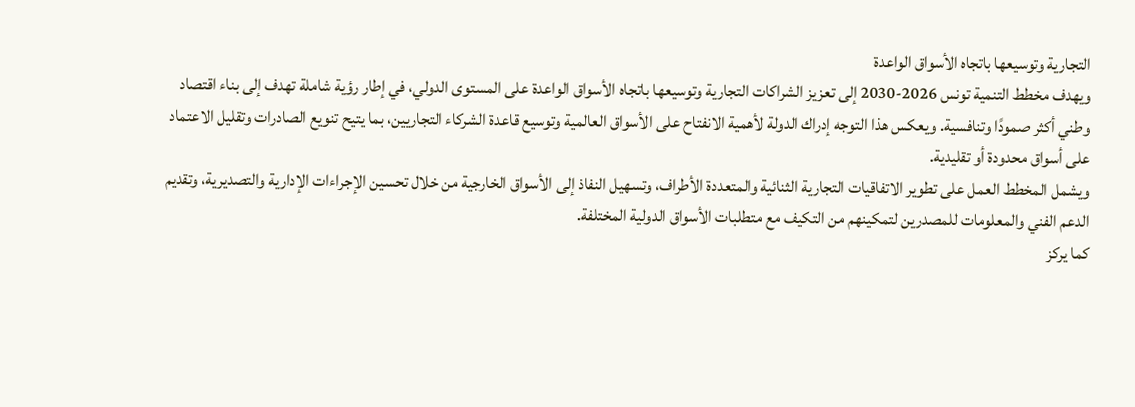التجارية وتوسيعها باتجاه الأسواق الواعدة
ويهدف مخطط التنمية تونس 2026-2030 إلى تعزيز الشراكات التجارية وتوسيعها باتجاه الأسواق الواعدة على المستوى الدولي، في إطار رؤية شاملة تهدف إلى بناء اقتصاد وطني أكثر صمودًا وتنافسية. ويعكس هذا التوجه إدراك الدولة لأهمية الانفتاح على الأسواق العالمية وتوسيع قاعدة الشركاء التجاريين، بما يتيح تنويع الصادرات وتقليل الاعتماد على أسواق محدودة أو تقليدية.
ويشمل المخطط العمل على تطوير الاتفاقيات التجارية الثنائية والمتعددة الأطراف، وتسهيل النفاذ إلى الأسواق الخارجية من خلال تحسين الإجراءات الإدارية والتصديرية، وتقديم الدعم الفني والمعلومات للمصدرين لتمكينهم من التكيف مع متطلبات الأسواق الدولية المختلفة.
كما يركز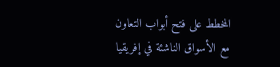المخطط على فتح أبواب التعاون مع الأسواق الناشئة في إفريقيا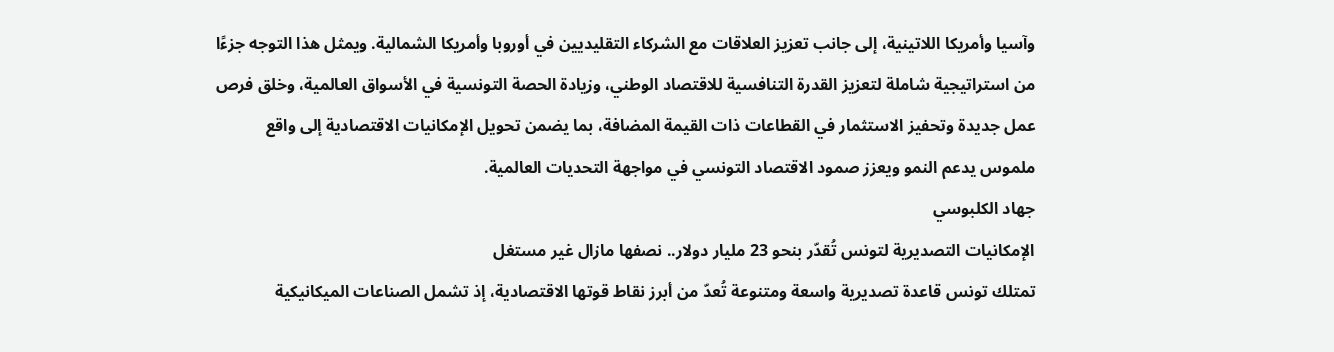وآسيا وأمريكا اللاتينية، إلى جانب تعزيز العلاقات مع الشركاء التقليديين في أوروبا وأمريكا الشمالية. ويمثل هذا التوجه جزءًا من استراتيجية شاملة لتعزيز القدرة التنافسية للاقتصاد الوطني، وزيادة الحصة التونسية في الأسواق العالمية، وخلق فرص عمل جديدة وتحفيز الاستثمار في القطاعات ذات القيمة المضافة، بما يضمن تحويل الإمكانيات الاقتصادية إلى واقع ملموس يدعم النمو ويعزز صمود الاقتصاد التونسي في مواجهة التحديات العالمية.
جهاد الكلبوسي
الإمكانيات التصديرية لتونس تُقدّر بنحو 23 مليار دولار.. نصفها مازال غير مستغل
تمتلك تونس قاعدة تصديرية واسعة ومتنوعة تُعدّ من أبرز نقاط قوتها الاقتصادية، إذ تشمل الصناعات الميكانيكية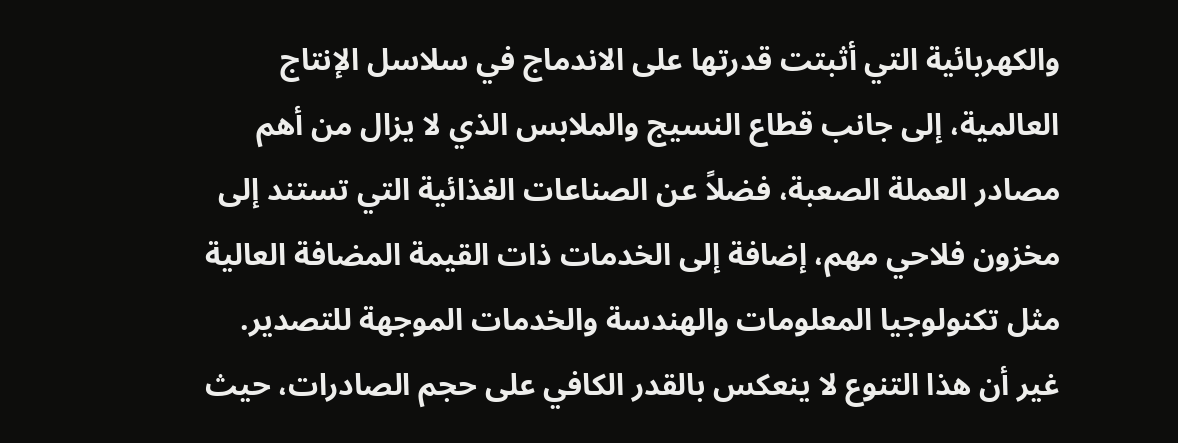والكهربائية التي أثبتت قدرتها على الاندماج في سلاسل الإنتاج العالمية، إلى جانب قطاع النسيج والملابس الذي لا يزال من أهم مصادر العملة الصعبة، فضلاً عن الصناعات الغذائية التي تستند إلى مخزون فلاحي مهم، إضافة إلى الخدمات ذات القيمة المضافة العالية مثل تكنولوجيا المعلومات والهندسة والخدمات الموجهة للتصدير.
غير أن هذا التنوع لا ينعكس بالقدر الكافي على حجم الصادرات، حيث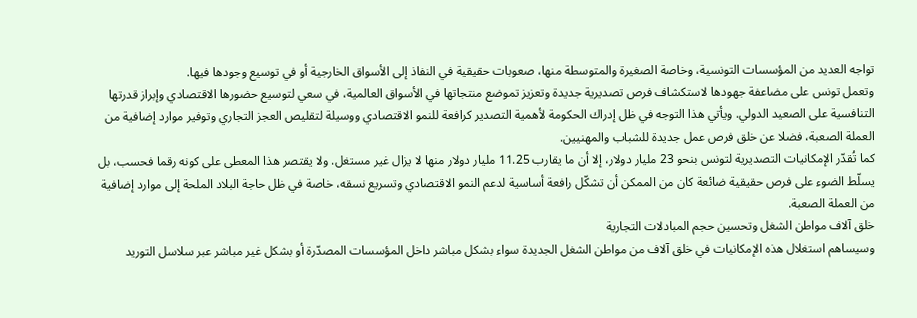تواجه العديد من المؤسسات التونسية، وخاصة الصغيرة والمتوسطة منها، صعوبات حقيقية في النفاذ إلى الأسواق الخارجية أو في توسيع وجودها فيها.
وتعمل تونس على مضاعفة جهودها لاستكشاف فرص تصديرية جديدة وتعزيز تموضع منتجاتها في الأسواق العالمية، في سعي لتوسيع حضورها الاقتصادي وإبراز قدرتها التنافسية على الصعيد الدولي. ويأتي هذا التوجه في ظل إدراك الحكومة لأهمية التصدير كرافعة للنمو الاقتصادي ووسيلة لتقليص العجز التجاري وتوفير موارد إضافية من العملة الصعبة، فضلا عن خلق فرص عمل جديدة للشباب والمهنيين.
كما تُقدّر الإمكانيات التصديرية لتونس بنحو 23 مليار دولار، إلا أن ما يقارب 11.25 مليار دولار منها لا يزال غير مستغل. ولا يقتصر هذا المعطى على كونه رقما فحسب، بل يسلّط الضوء على فرص حقيقية ضائعة كان من الممكن أن تشكّل رافعة أساسية لدعم النمو الاقتصادي وتسريع نسقه، خاصة في ظل حاجة البلاد الملحة إلى موارد إضافية من العملة الصعبة.
خلق آلاف مواطن الشغل وتحسين حجم المبادلات التجارية
وسيساهم استغلال هذه الإمكانيات في خلق آلاف من مواطن الشغل الجديدة سواء بشكل مباشر داخل المؤسسات المصدّرة أو بشكل غير مباشر عبر سلاسل التوريد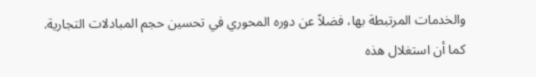والخدمات المرتبطة بها، فضلاً عن دوره المحوري في تحسين حجم المبادلات التجارية.
كما أن استغلال هذه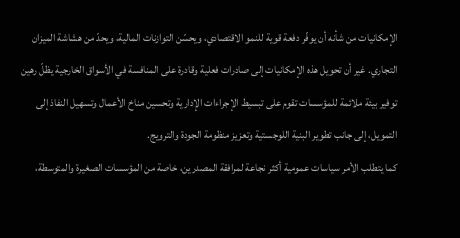الإمكانيات من شأنه أن يوفّر دفعة قوية للنمو الاقتصادي، ويحسّن التوازنات المالية، ويحدّ من هشاشة الميزان التجاري. غير أن تحويل هذه الإمكانيات إلى صادرات فعلية وقادرة على المنافسة في الأسواق الخارجية يظلّ رهين توفير بيئة ملائمة للمؤسسات تقوم على تبسيط الإجراءات الإدارية وتحسين مناخ الأعمال وتسهيل النفاذ إلى التمويل، إلى جانب تطوير البنية اللوجستية وتعزيز منظومة الجودة والترويج.
كما يتطلب الأمر سياسات عمومية أكثر نجاعة لمرافقة المصدرين، خاصة من المؤسسات الصغيرة والمتوسطة،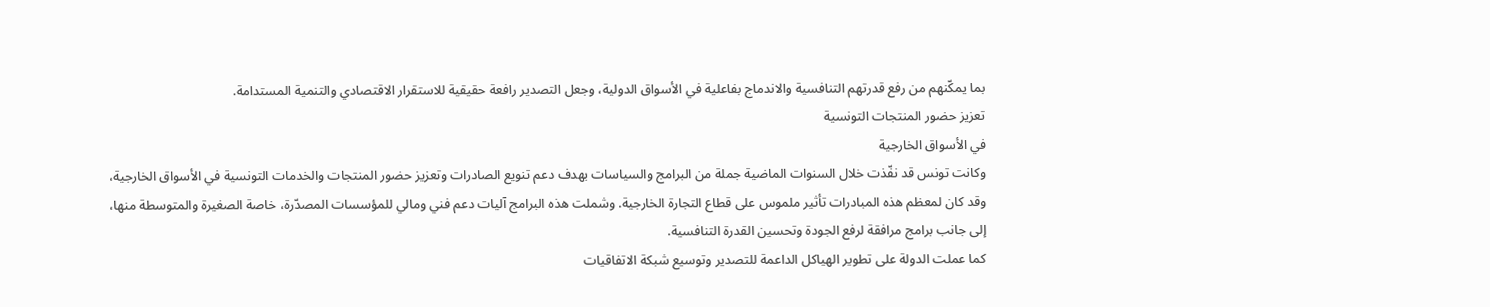بما يمكّنهم من رفع قدرتهم التنافسية والاندماج بفاعلية في الأسواق الدولية، وجعل التصدير رافعة حقيقية للاستقرار الاقتصادي والتنمية المستدامة.
تعزيز حضور المنتجات التونسية
في الأسواق الخارجية
وكانت تونس قد نفّذت خلال السنوات الماضية جملة من البرامج والسياسات بهدف دعم تنويع الصادرات وتعزيز حضور المنتجات والخدمات التونسية في الأسواق الخارجية، وقد كان لمعظم هذه المبادرات تأثير ملموس على قطاع التجارة الخارجية. وشملت هذه البرامج آليات دعم فني ومالي للمؤسسات المصدّرة، خاصة الصغيرة والمتوسطة منها، إلى جانب برامج مرافقة لرفع الجودة وتحسين القدرة التنافسية.
كما عملت الدولة على تطوير الهياكل الداعمة للتصدير وتوسيع شبكة الاتفاقيات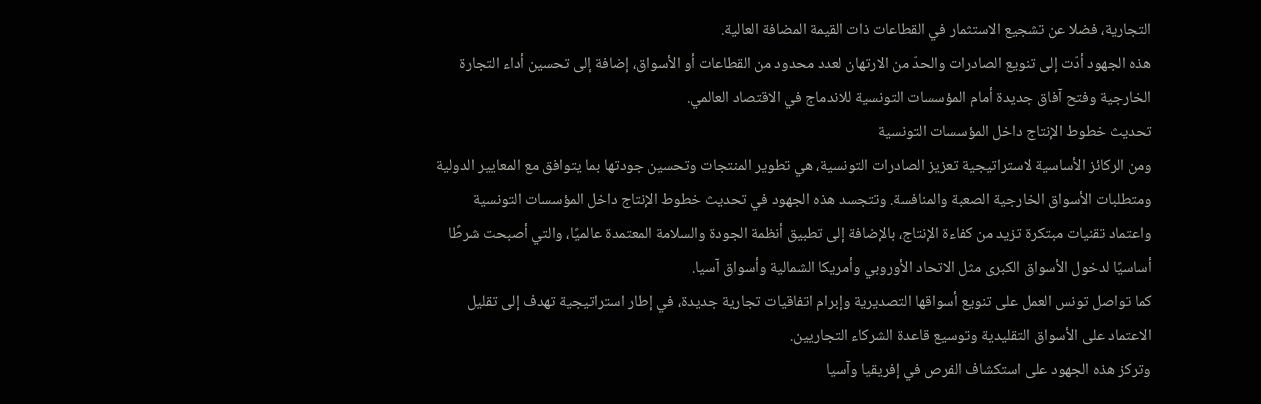التجارية، فضلا عن تشجيع الاستثمار في القطاعات ذات القيمة المضافة العالية.
هذه الجهود أدّت إلى تنويع الصادرات والحدّ من الارتهان لعدد محدود من القطاعات أو الأسواق، إضافة إلى تحسين أداء التجارة الخارجية وفتح آفاق جديدة أمام المؤسسات التونسية للاندماج في الاقتصاد العالمي.
تحديث خطوط الإنتاج داخل المؤسسات التونسية
ومن الركائز الأساسية لاستراتيجية تعزيز الصادرات التونسية، هي تطوير المنتجات وتحسين جودتها بما يتوافق مع المعايير الدولية ومتطلبات الأسواق الخارجية الصعبة والمنافسة. وتتجسد هذه الجهود في تحديث خطوط الإنتاج داخل المؤسسات التونسية واعتماد تقنيات مبتكرة تزيد من كفاءة الإنتاج، بالإضافة إلى تطبيق أنظمة الجودة والسلامة المعتمدة عالميًا، والتي أصبحت شرطًا أساسيًا لدخول الأسواق الكبرى مثل الاتحاد الأوروبي وأمريكا الشمالية وأسواق آسيا.
كما تواصل تونس العمل على تنويع أسواقها التصديرية وإبرام اتفاقيات تجارية جديدة، في إطار استراتيجية تهدف إلى تقليل الاعتماد على الأسواق التقليدية وتوسيع قاعدة الشركاء التجاريين.
وتركز هذه الجهود على استكشاف الفرص في إفريقيا وآسيا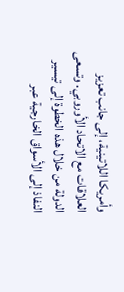وأمريكا اللاتينية، إلى جانب تعزيز العلاقات مع الاتحاد الأوروبي. وتسعى الدولة من خلال هذه الخطوة إلى تيسير النفاذ إلى الأسواق الخارجية عبر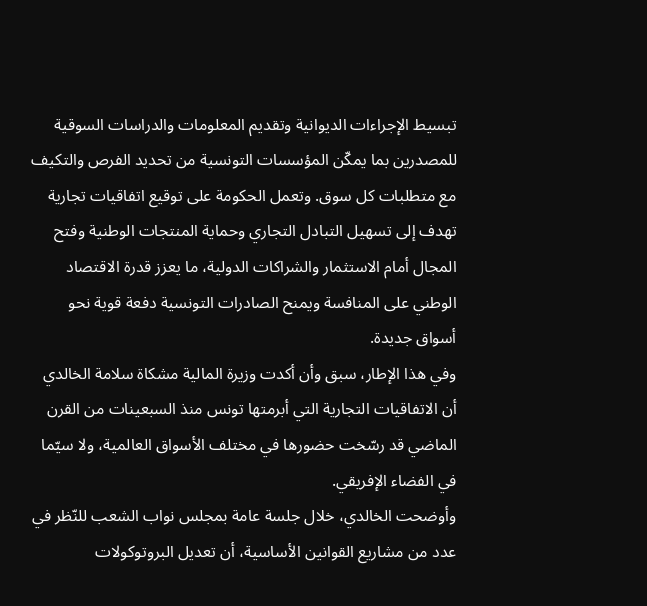تبسيط الإجراءات الديوانية وتقديم المعلومات والدراسات السوقية للمصدرين بما يمكّن المؤسسات التونسية من تحديد الفرص والتكيف مع متطلبات كل سوق. وتعمل الحكومة على توقيع اتفاقيات تجارية تهدف إلى تسهيل التبادل التجاري وحماية المنتجات الوطنية وفتح المجال أمام الاستثمار والشراكات الدولية، ما يعزز قدرة الاقتصاد الوطني على المنافسة ويمنح الصادرات التونسية دفعة قوية نحو أسواق جديدة.
وفي هذا الإطار، سبق وأن أكدت وزيرة المالية مشكاة سلامة الخالدي أن الاتفاقيات التجارية التي أبرمتها تونس منذ السبعينات من القرن الماضي قد رسّخت حضورها في مختلف الأسواق العالمية، ولا سيّما في الفضاء الإفريقي.
وأوضحت الخالدي، خلال جلسة عامة بمجلس نواب الشعب للنّظر في عدد من مشاريع القوانين الأساسية، أن تعديل البروتوكولات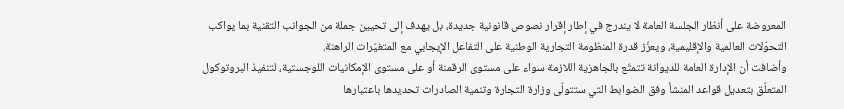المعروضة على أنظار الجلسة العامة لا يندرج في إطار إقرار نصوص قانونية جديدة، بل يهدف إلى تحيين جملة من الجوانب التقنية بما يواكب التحوّلات العالمية والإقليمية، ويعزّز قدرة المنظومة التجارية الوطنية على التفاعل الإيجابي مع المتغيّرات الراهنة.
وأضافت أن الإدارة العامة للديوانة تتمتّع بالجاهزية اللازمة سواء على مستوى الرقمنة أو على مستوى الإمكانيات اللوجستية، لتنفيذ البروتوكول المتعلّق بتعديل قواعد المنشأ وفق الضوابط التي ستتولّى وزارة التجارة وتنمية الصادرات تحديدها باعتبارها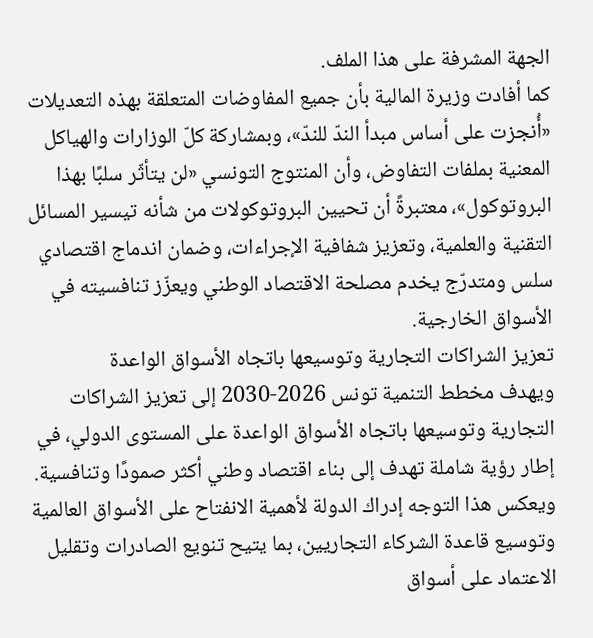الجهة المشرفة على هذا الملف.
كما أفادت وزيرة المالية بأن جميع المفاوضات المتعلقة بهذه التعديلات «أُنجزت على أساس مبدأ الندّ للندّ»، وبمشاركة كلّ الوزارات والهياكل المعنية بملفات التفاوض، وأن المنتوج التونسي «لن يتأثّر سلبًا بهذا البروتوكول»، معتبرةً أن تحيين البروتوكولات من شأنه تيسير المسائل التقنية والعلمية، وتعزيز شفافية الإجراءات، وضمان اندماج اقتصادي سلس ومتدرّج يخدم مصلحة الاقتصاد الوطني ويعزّز تنافسيته في الأسواق الخارجية.
تعزيز الشراكات التجارية وتوسيعها باتجاه الأسواق الواعدة
ويهدف مخطط التنمية تونس 2026-2030 إلى تعزيز الشراكات التجارية وتوسيعها باتجاه الأسواق الواعدة على المستوى الدولي، في إطار رؤية شاملة تهدف إلى بناء اقتصاد وطني أكثر صمودًا وتنافسية. ويعكس هذا التوجه إدراك الدولة لأهمية الانفتاح على الأسواق العالمية وتوسيع قاعدة الشركاء التجاريين، بما يتيح تنويع الصادرات وتقليل الاعتماد على أسواق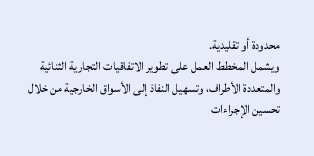محدودة أو تقليدية.
ويشمل المخطط العمل على تطوير الاتفاقيات التجارية الثنائية والمتعددة الأطراف، وتسهيل النفاذ إلى الأسواق الخارجية من خلال تحسين الإجراءات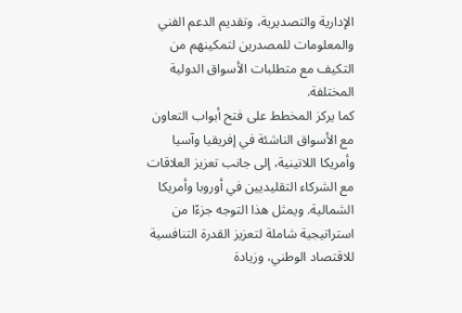الإدارية والتصديرية، وتقديم الدعم الفني والمعلومات للمصدرين لتمكينهم من التكيف مع متطلبات الأسواق الدولية المختلفة.
كما يركز المخطط على فتح أبواب التعاون مع الأسواق الناشئة في إفريقيا وآسيا وأمريكا اللاتينية، إلى جانب تعزيز العلاقات مع الشركاء التقليديين في أوروبا وأمريكا الشمالية. ويمثل هذا التوجه جزءًا من استراتيجية شاملة لتعزيز القدرة التنافسية للاقتصاد الوطني، وزيادة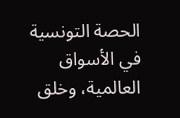الحصة التونسية في الأسواق العالمية، وخلق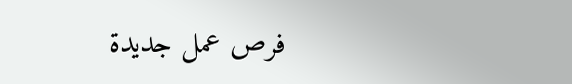فرص عمل جديدة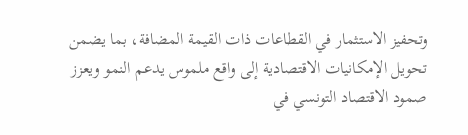وتحفيز الاستثمار في القطاعات ذات القيمة المضافة، بما يضمن تحويل الإمكانيات الاقتصادية إلى واقع ملموس يدعم النمو ويعزز صمود الاقتصاد التونسي في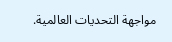مواجهة التحديات العالمية.